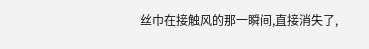丝巾在接触风的那一瞬间,直接消失了,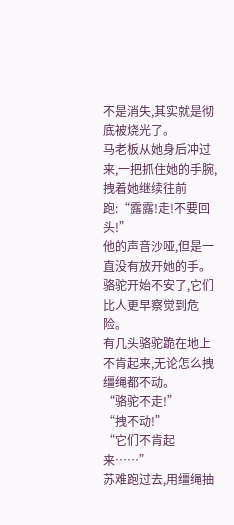不是消失,其实就是彻底被烧光了。
马老板从她身后冲过来,一把抓住她的手腕,拽着她继续往前跑:“露露!走!不要回头!”
他的声音沙哑,但是一直没有放开她的手。
骆驼开始不安了,它们比人更早察觉到危险。
有几头骆驼跪在地上不肯起来,无论怎么拽缰绳都不动。
“骆驼不走!”
“拽不动!”
“它们不肯起来……”
苏难跑过去,用缰绳抽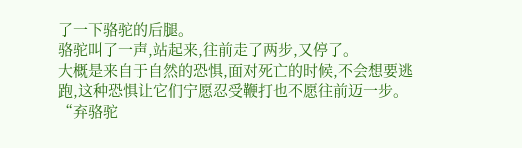了一下骆驼的后腿。
骆驼叫了一声,站起来,往前走了两步,又停了。
大概是来自于自然的恐惧,面对死亡的时候,不会想要逃跑,这种恐惧让它们宁愿忍受鞭打也不愿往前迈一步。
“弃骆驼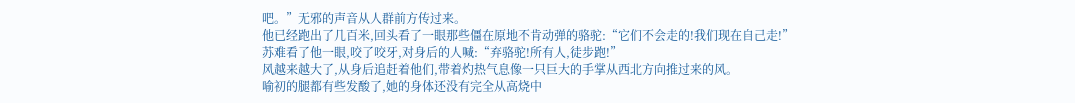吧。”无邪的声音从人群前方传过来。
他已经跑出了几百米,回头看了一眼那些僵在原地不肯动弹的骆驼:“它们不会走的!我们现在自己走!”
苏难看了他一眼,咬了咬牙,对身后的人喊:“弃骆驼!所有人,徒步跑!”
风越来越大了,从身后追赶着他们,带着灼热气息像一只巨大的手掌从西北方向推过来的风。
喻初的腿都有些发酸了,她的身体还没有完全从高烧中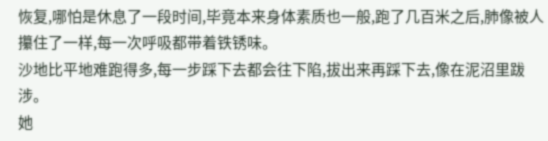恢复,哪怕是休息了一段时间,毕竟本来身体素质也一般,跑了几百米之后,肺像被人攥住了一样,每一次呼吸都带着铁锈味。
沙地比平地难跑得多,每一步踩下去都会往下陷,拔出来再踩下去,像在泥沼里跋涉。
她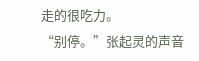走的很吃力。
“别停。”张起灵的声音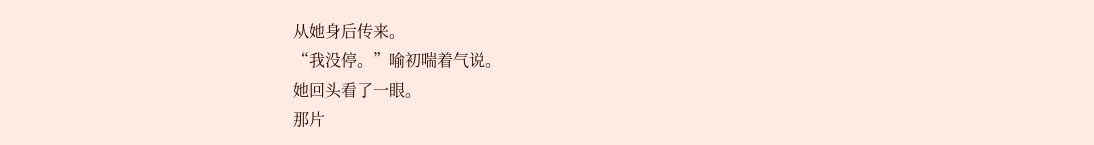从她身后传来。
“我没停。”喻初喘着气说。
她回头看了一眼。
那片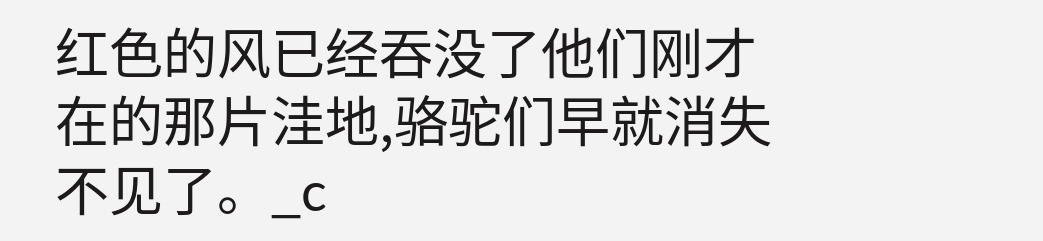红色的风已经吞没了他们刚才在的那片洼地,骆驼们早就消失不见了。_c